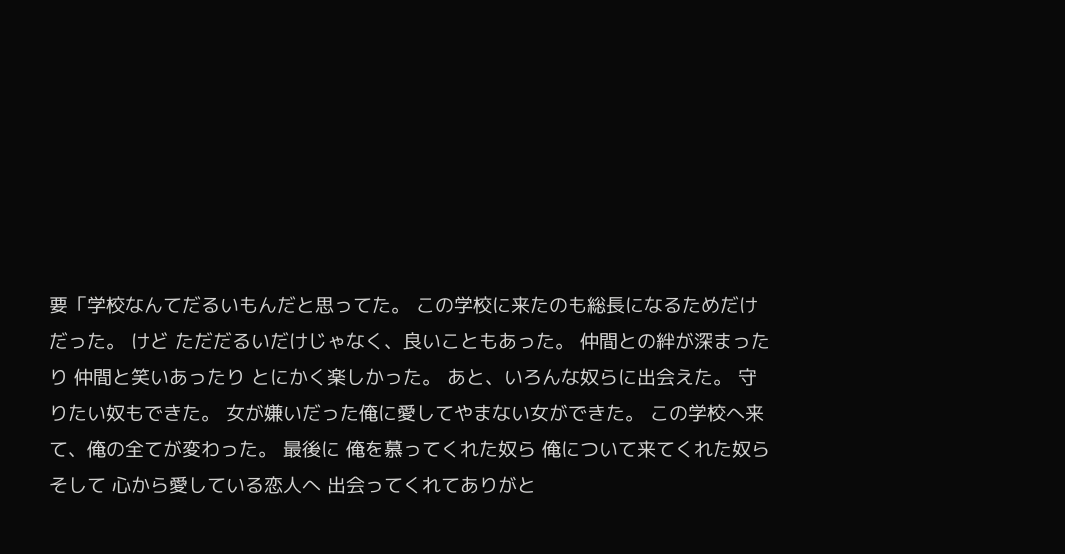要「学校なんてだるいもんだと思ってた。 この学校に来たのも総長になるためだけだった。 けど ただだるいだけじゃなく、良いこともあった。 仲間との絆が深まったり 仲間と笑いあったり とにかく楽しかった。 あと、いろんな奴らに出会えた。 守りたい奴もできた。 女が嫌いだった俺に愛してやまない女ができた。 この学校へ来て、俺の全てが変わった。 最後に 俺を慕ってくれた奴ら 俺について来てくれた奴ら そして 心から愛している恋人へ 出会ってくれてありがと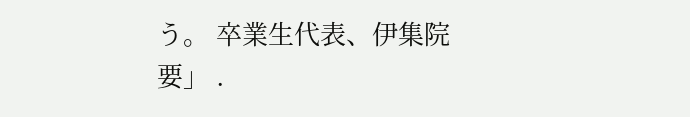う。 卒業生代表、伊集院要」 .